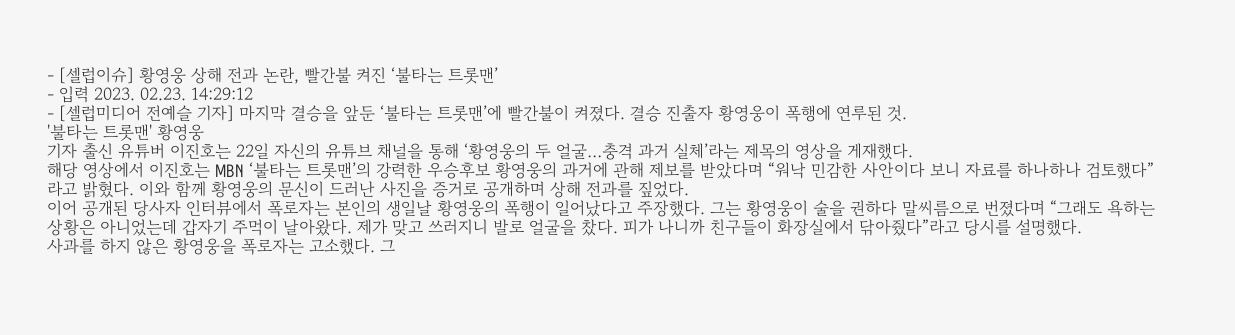- [셀럽이슈] 황영웅 상해 전과 논란, 빨간불 켜진 ‘불타는 트롯맨’
- 입력 2023. 02.23. 14:29:12
- [셀럽미디어 전예슬 기자] 마지막 결승을 앞둔 ‘불타는 트롯맨’에 빨간불이 켜졌다. 결승 진출자 황영웅이 폭행에 연루된 것.
'불타는 트롯맨' 황영웅
기자 출신 유튜버 이진호는 22일 자신의 유튜브 채널을 통해 ‘황영웅의 두 얼굴…충격 과거 실체’라는 제목의 영상을 게재했다.
해당 영상에서 이진호는 MBN ‘불타는 트롯맨’의 강력한 우승후보 황영웅의 과거에 관해 제보를 받았다며 “워낙 민감한 사안이다 보니 자료를 하나하나 검토했다”라고 밝혔다. 이와 함께 황영웅의 문신이 드러난 사진을 증거로 공개하며 상해 전과를 짚었다.
이어 공개된 당사자 인터뷰에서 폭로자는 본인의 생일날 황영웅의 폭행이 일어났다고 주장했다. 그는 황영웅이 술을 권하다 말씨름으로 번졌다며 “그래도 욕하는 상황은 아니었는데 갑자기 주먹이 날아왔다. 제가 맞고 쓰러지니 발로 얼굴을 찼다. 피가 나니까 친구들이 화장실에서 닦아줬다”라고 당시를 설명했다.
사과를 하지 않은 황영웅을 폭로자는 고소했다. 그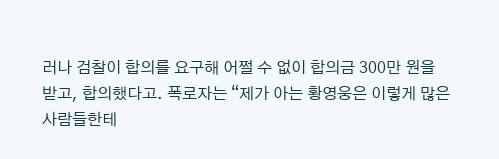러나 검찰이 합의를 요구해 어쩔 수 없이 합의금 300만 원을 받고, 합의했다고. 폭로자는 “제가 아는 황영웅은 이렇게 많은 사람들한테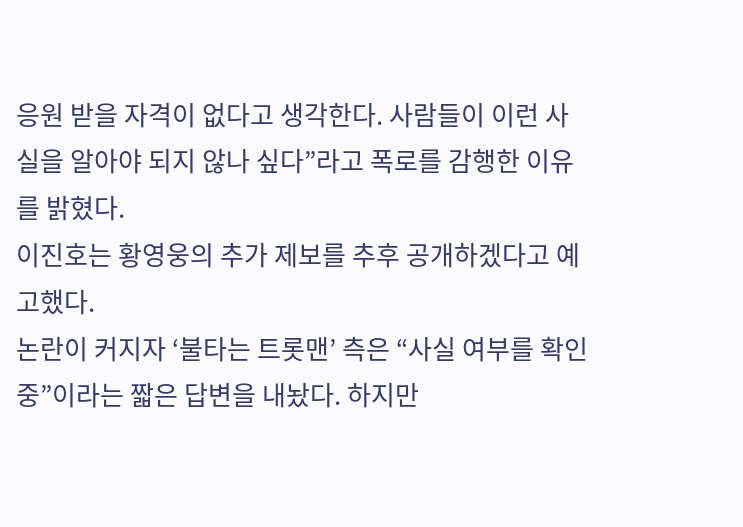응원 받을 자격이 없다고 생각한다. 사람들이 이런 사실을 알아야 되지 않나 싶다”라고 폭로를 감행한 이유를 밝혔다.
이진호는 황영웅의 추가 제보를 추후 공개하겠다고 예고했다.
논란이 커지자 ‘불타는 트롯맨’ 측은 “사실 여부를 확인 중”이라는 짧은 답변을 내놨다. 하지만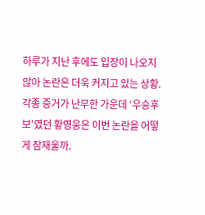하루가 지난 후에도 입장이 나오지 않아 논란은 더욱 커지고 있는 상황.
각종 증거가 난무한 가운데 ‘우승후보’였던 황영웅은 이번 논란을 어떻게 잠재울까.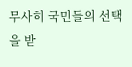무사히 국민들의 선택을 받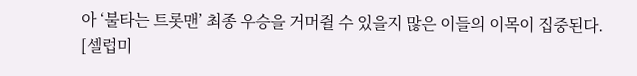아 ‘불타는 트롯맨’ 최종 우승을 거머쥘 수 있을지 많은 이들의 이목이 집중된다.
[셀럽미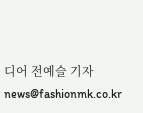디어 전예슬 기자 news@fashionmk.co.kr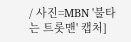/ 사진=MBN '불타는 트롯맨' 캡처]